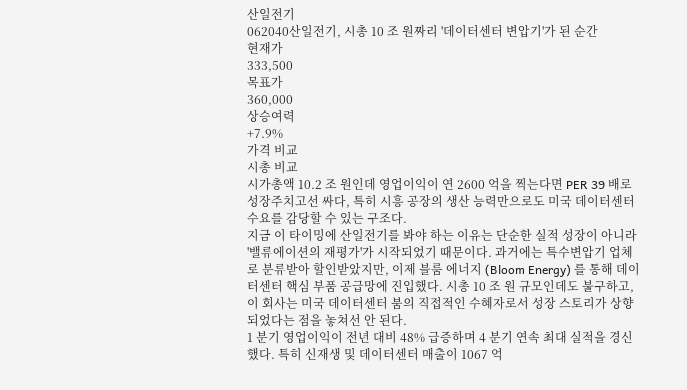산일전기
062040산일전기, 시총 10 조 원짜리 '데이터센터 변압기'가 된 순간
현재가
333,500
목표가
360,000
상승여력
+7.9%
가격 비교
시총 비교
시가총액 10.2 조 원인데 영업이익이 연 2600 억을 찍는다면 PER 39 배로 성장주치고선 싸다, 특히 시흥 공장의 생산 능력만으로도 미국 데이터센터 수요를 감당할 수 있는 구조다.
지금 이 타이밍에 산일전기를 봐야 하는 이유는 단순한 실적 성장이 아니라 '밸류에이션의 재평가'가 시작되었기 때문이다. 과거에는 특수변압기 업체로 분류받아 할인받았지만, 이제 블룸 에너지 (Bloom Energy) 를 통해 데이터센터 핵심 부품 공급망에 진입했다. 시총 10 조 원 규모인데도 불구하고, 이 회사는 미국 데이터센터 붐의 직접적인 수혜자로서 성장 스토리가 상향되었다는 점을 놓쳐선 안 된다.
1 분기 영업이익이 전년 대비 48% 급증하며 4 분기 연속 최대 실적을 경신했다. 특히 신재생 및 데이터센터 매출이 1067 억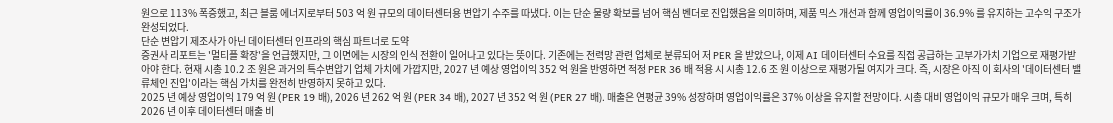원으로 113% 폭증했고, 최근 블룸 에너지로부터 503 억 원 규모의 데이터센터용 변압기 수주를 따냈다. 이는 단순 물량 확보를 넘어 핵심 벤더로 진입했음을 의미하며, 제품 믹스 개선과 함께 영업이익률이 36.9% 를 유지하는 고수익 구조가 완성되었다.
단순 변압기 제조사가 아닌 데이터센터 인프라의 핵심 파트너로 도약
증권사 리포트는 '멀티플 확장'을 언급했지만, 그 이면에는 시장의 인식 전환이 일어나고 있다는 뜻이다. 기존에는 전력망 관련 업체로 분류되어 저 PER 을 받았으나, 이제 AI 데이터센터 수요를 직접 공급하는 고부가가치 기업으로 재평가받아야 한다. 현재 시총 10.2 조 원은 과거의 특수변압기 업체 가치에 가깝지만, 2027 년 예상 영업이익 352 억 원을 반영하면 적정 PER 36 배 적용 시 시총 12.6 조 원 이상으로 재평가될 여지가 크다. 즉, 시장은 아직 이 회사의 '데이터센터 밸류체인 진입'이라는 핵심 가치를 완전히 반영하지 못하고 있다.
2025 년 예상 영업이익 179 억 원 (PER 19 배), 2026 년 262 억 원 (PER 34 배), 2027 년 352 억 원 (PER 27 배). 매출은 연평균 39% 성장하며 영업이익률은 37% 이상을 유지할 전망이다. 시총 대비 영업이익 규모가 매우 크며, 특히 2026 년 이후 데이터센터 매출 비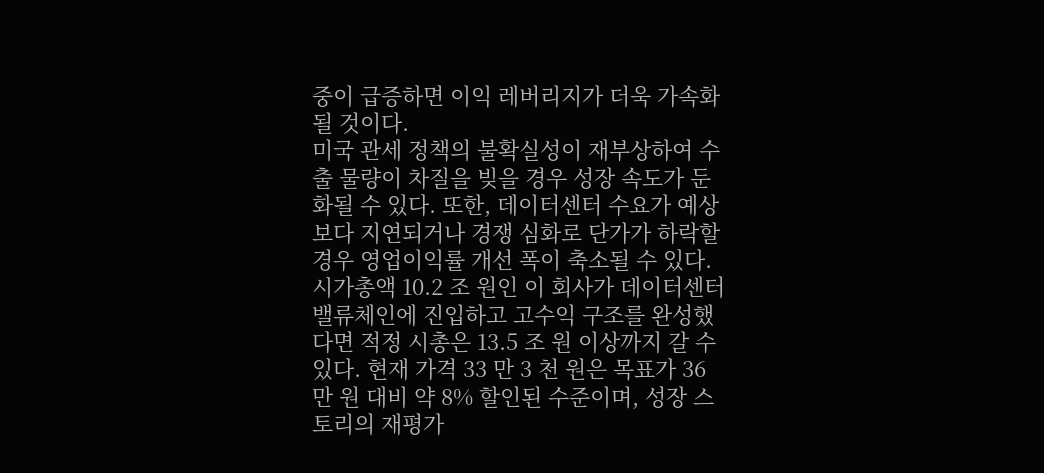중이 급증하면 이익 레버리지가 더욱 가속화될 것이다.
미국 관세 정책의 불확실성이 재부상하여 수출 물량이 차질을 빚을 경우 성장 속도가 둔화될 수 있다. 또한, 데이터센터 수요가 예상보다 지연되거나 경쟁 심화로 단가가 하락할 경우 영업이익률 개선 폭이 축소될 수 있다.
시가총액 10.2 조 원인 이 회사가 데이터센터 밸류체인에 진입하고 고수익 구조를 완성했다면 적정 시총은 13.5 조 원 이상까지 갈 수 있다. 현재 가격 33 만 3 천 원은 목표가 36 만 원 대비 약 8% 할인된 수준이며, 성장 스토리의 재평가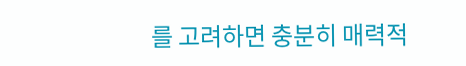를 고려하면 충분히 매력적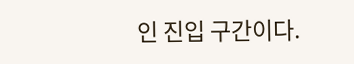인 진입 구간이다.